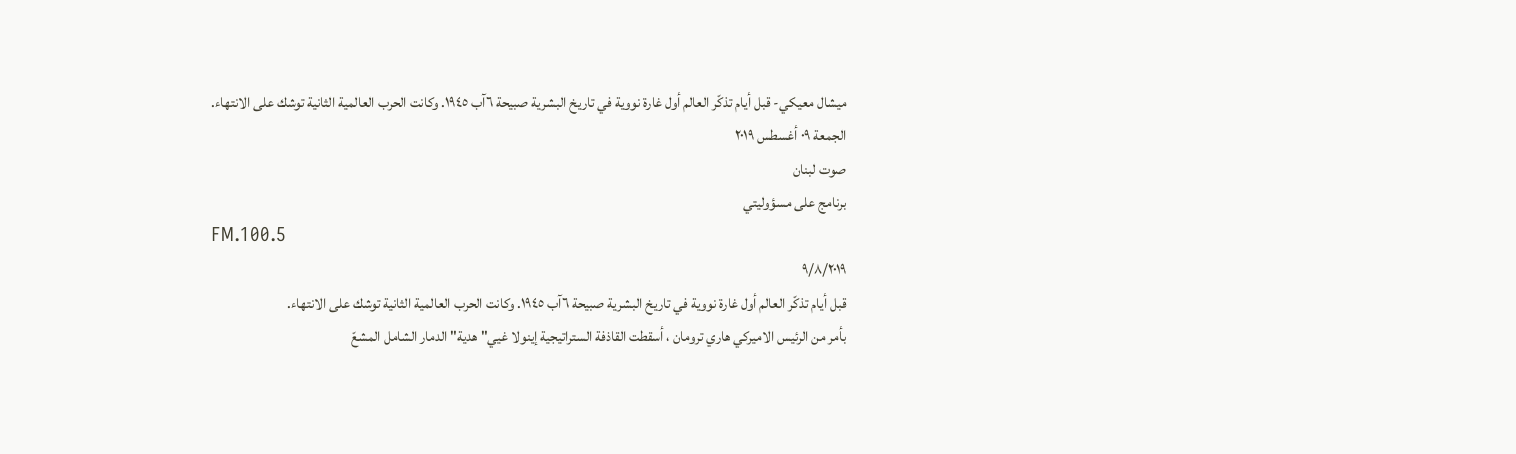ميشال معيكي- قبل أيام تذكّر العالم أول غارة نووية في تاريخ البشرية صبيحة ٦آب ١٩٤٥. وكانت الحرب العالمية الثانية توشك على الانتهاء.
الجمعة ٠٩ أغسطس ٢٠١٩
صوت لبنان
برنامج على مسؤوليتي
FM.100.5
٩/٨/٢٠١٩
قبل أيام تذكّر العالم أول غارة نووية في تاريخ البشرية صبيحة ٦آب ١٩٤٥. وكانت الحرب العالمية الثانية توشك على الانتهاء.
بأمر من الرئيس الاميركي هاري ترومان ، أسقطت القاذفة الستراتيجية إينولا غيي" هدية" الدمار الشامل المشعّ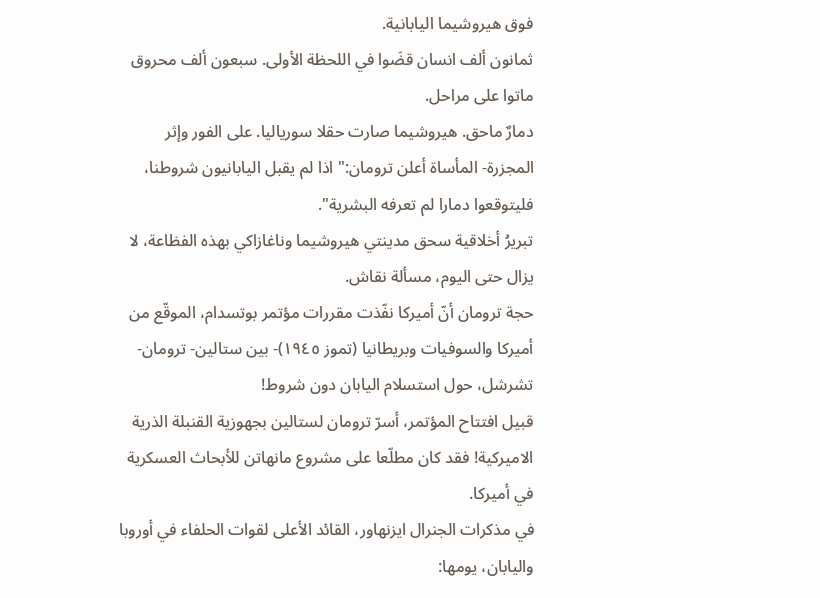فوق هيروشيما اليابانية.
ثمانون ألف انسان قضَوا في اللحظة الأولى. سبعون ألف محروق ماتوا على مراحل.
دمارٌ ماحق. هيروشيما صارت حقلا سورياليا. على الفور وإثر المجزرة- المأساة أعلن ترومان:" اذا لم يقبل اليابانيون شروطنا، فليتوقعوا دمارا لم تعرفه البشرية".
تبريرُ أخلاقية سحق مدينتي هيروشيما وناغازاكي بهذه الفظاعة، لا يزال حتى اليوم، مسألة نقاش.
حجة ترومان أنّ أميركا نفّذت مقررات مؤتمر بوتسدام، الموقّع من أميركا والسوفيات وبريطانيا (تموز ١٩٤٥)- بين ستالين- ترومان- تشرشل، حول استسلام اليابان دون شروط!
قبيل افتتاح المؤتمر، أسرّ ترومان لستالين بجهوزية القنبلة الذرية الاميركية! فقد كان مطلّعا على مشروع مانهاتن للأبحاث العسكرية في أميركا.
في مذكرات الجنرال ايزنهاور، القائد الأعلى لقوات الحلفاء في أوروبا واليابان، يومها: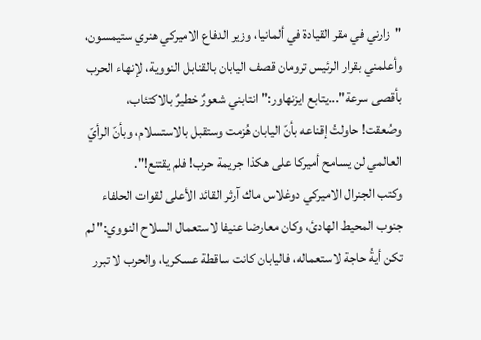"زارني في مقر القيادة في ألمانيا، وزير الدفاع الاميركي هنري ستيمسون، وأعلمني بقرار الرئيس ترومان قصف اليابان بالقنابل النووية، لإنهاء الحرب بأقصى سرعة"...يتابع ايزنهاور:" انتابني شعورٌ خطيرٌ بالاكتئاب، وصُعقت! حاولتُ إقناعه بأنّ اليابان هُزمت وستقبل بالاستسلام، وبأنّ الرأيّ العالمي لن يسامح أميركا على هكذا جريمة حرب! فلم يقتنع!".
وكتب الجنرال الاميركي دوغلاس ماك آرثر القائد الأعلى لقوات الحلفاء جنوب المحيط الهادئ، وكان معارضا عنيفا لاستعمال السلاح النووي:" لم تكن أيةُ حاجة لاستعماله، فاليابان كانت ساقطة عسكريا، والحرب لا تبرر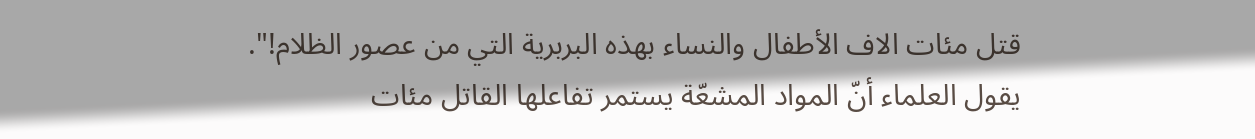قتل مئات الاف الأطفال والنساء بهذه البربرية التي من عصور الظلام!".
يقول العلماء أنّ المواد المشعّة يستمر تفاعلها القاتل مئات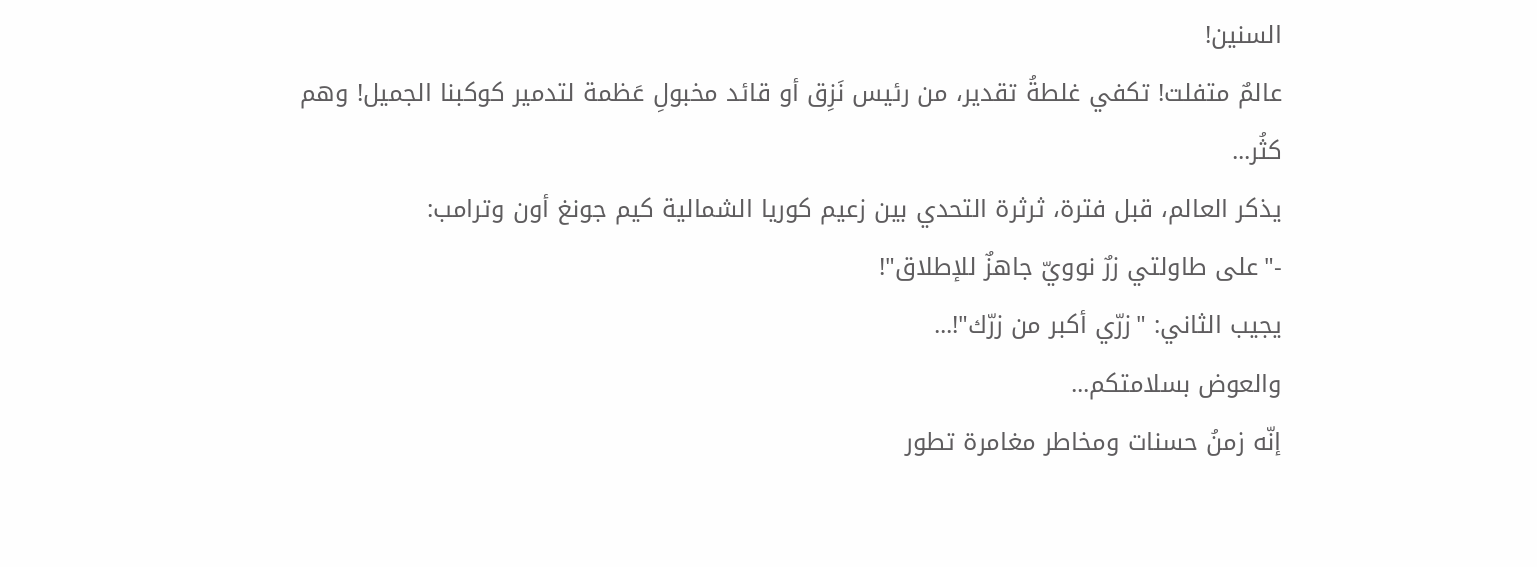السنين!
عالمٌ متفلت! تكفي غلطةُ تقدير، من رئيس نَزِق أو قائد مخبولِ عَظمة لتدمير كوكبنا الجميل! وهم كثُر...
يذكر العالم، قبل فترة، ثرثرة التحدي بين زعيم كوريا الشمالية كيم جونغ أون وترامب:
-"على طاولتي زرٌ نوويّ جاهزٌ للإطلاق"!
يجيب الثاني: "زرّي أكبر من زرّك"!...
والعوض بسلامتكم...
إنّه زمنُ حسنات ومخاطر مغامرة تطور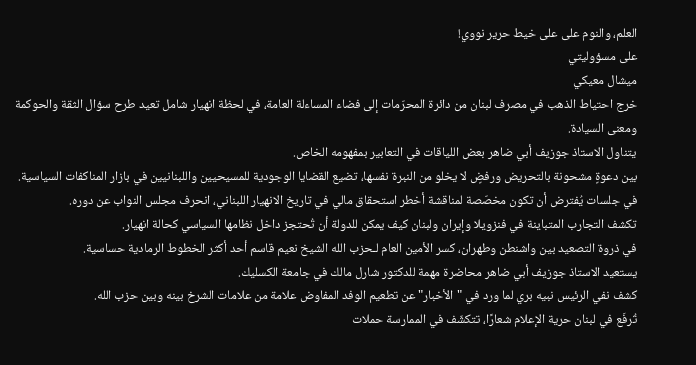العلم، والنوم على على خيط حرير نووي!
على مسؤوليتي
ميشال معيكي
خرج احتياط الذهب في مصرف لبنان من دائرة المحرّمات إلى فضاء المساءلة العامة، في لحظة انهيار شامل تعيد طرح سؤال الثقة والحوكمة ومعنى السيادة.
يتناول الاستاذ جوزيف أبي ضاهر بعض اللياقات في التعابير بمفهومه الخاص.
بين دعوةٍ مشحونة بالتحريض ورفضٍ لا يخلو من النبرة نفسها، تضيع القضايا الوجودية للمسيحيين واللبنانيين في بازار المناكفات السياسية.
في جلسات يُفترض أن تكون مخصّصة لمناقشة أخطر استحقاق مالي في تاريخ الانهيار اللبناني، انحرف مجلس النواب عن دوره.
تكشف التجارب المتباينة في فنزويلا وإيران ولبنان كيف يمكن للدولة أن تُحتجز داخل نظامها السياسي كحالة انهيار.
في ذروة التصعيد بين واشنطن وطهران، كسر الأمين العام لـحزب الله الشيخ نعيم قاسم أحد أكثر الخطوط الرمادية حساسية.
يستعيد الاستاذ جوزيف أبي ضاهر محاضرة مهمة للدكتور شارل مالك في جامعة الكسليك.
كشف نفي الرئيس نبيه بري لما ورد في "الأخبار" عن تطعيم الوفد المفاوض علامة من علامات الشرخ بينه وبين حزب الله.
تُرفَع في لبنان حرية الإعلام شعارًا، تتكشّف في الممارسة حملات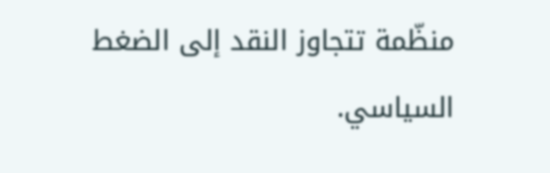منظّمة تتجاوز النقد إلى الضغط السياسي.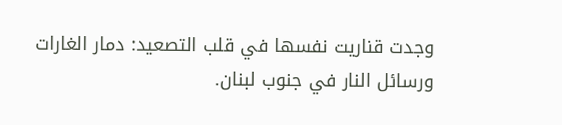وجدت قناريت نفسها في قلب التصعيد: دمار الغارات ورسائل النار في جنوب لبنان.